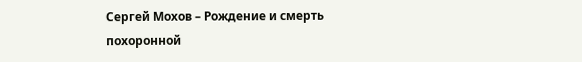Сергей Мохов – Рождение и смерть похоронной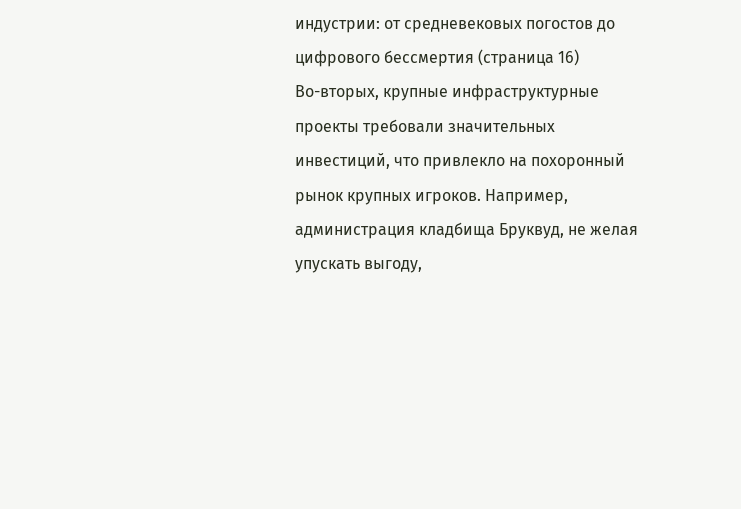индустрии: от средневековых погостов до цифрового бессмертия (страница 16)
Во-вторых, крупные инфраструктурные проекты требовали значительных инвестиций, что привлекло на похоронный рынок крупных игроков. Например, администрация кладбища Бруквуд, не желая упускать выгоду,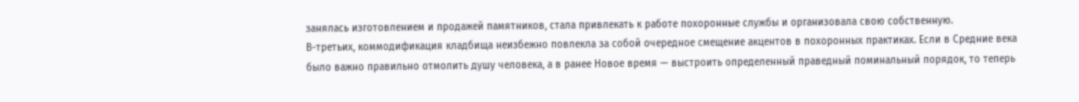занялась изготовлением и продажей памятников, стала привлекать к работе похоронные службы и организовала свою собственную.
В-третьих, коммодификация кладбища неизбежно повлекла за собой очередное смещение акцентов в похоронных практиках. Если в Средние века было важно правильно отмолить душу человека, а в ранее Новое время — выстроить определенный праведный поминальный порядок, то теперь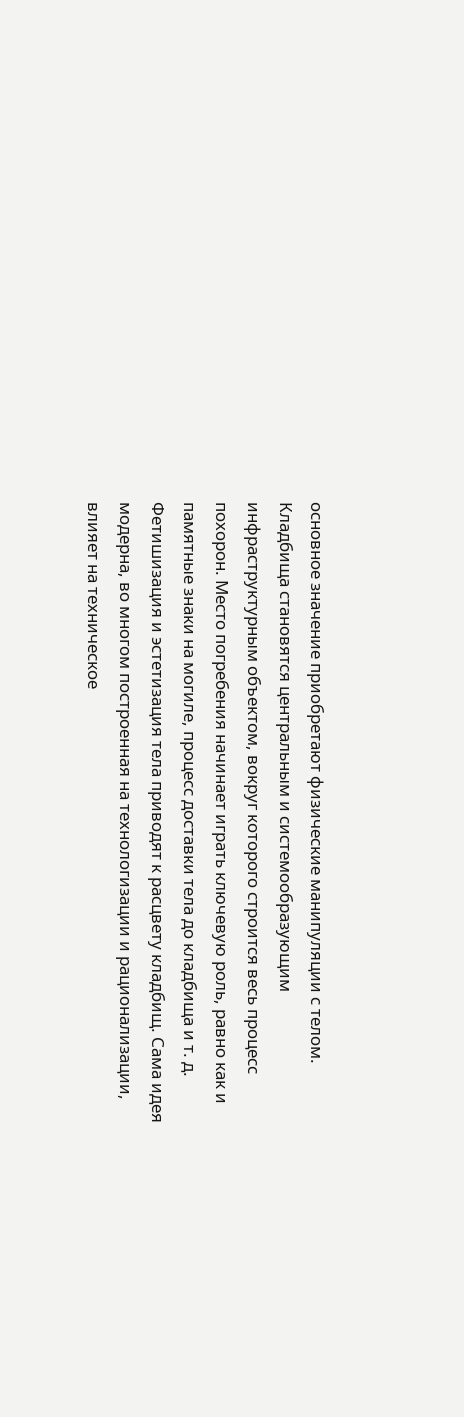основное значение приобретают физические манипуляции с телом. Кладбища становятся центральным и системообразующим инфраструктурным объектом, вокруг которого строится весь процесс похорон. Место погребения начинает играть ключевую роль, равно как и памятные знаки на могиле, процесс доставки тела до кладбища и т. д. Фетишизация и эстетизация тела приводят к расцвету кладбищ. Сама идея модерна, во многом построенная на технологизации и рационализации, влияет на техническое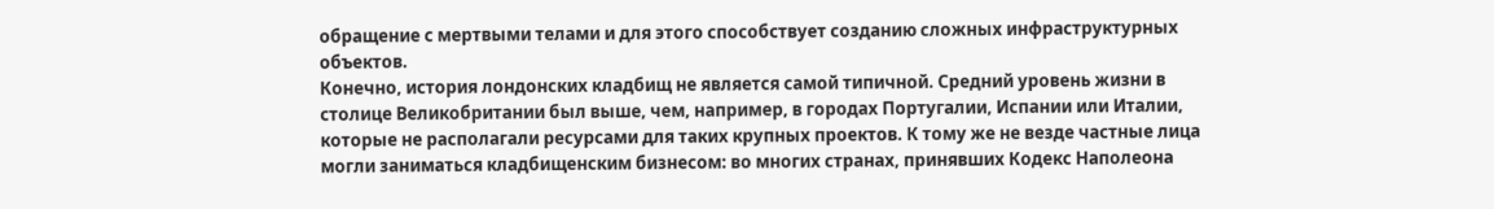обращение с мертвыми телами и для этого способствует созданию сложных инфраструктурных объектов.
Конечно, история лондонских кладбищ не является самой типичной. Средний уровень жизни в столице Великобритании был выше, чем, например, в городах Португалии, Испании или Италии, которые не располагали ресурсами для таких крупных проектов. К тому же не везде частные лица могли заниматься кладбищенским бизнесом: во многих странах, принявших Кодекс Наполеона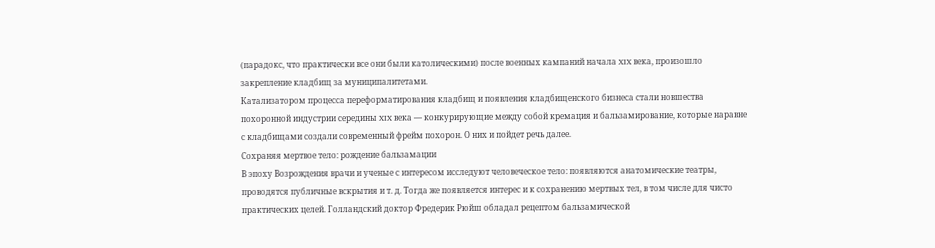(парадокс, что практически все они были католическими) после военных кампаний начала XIX века, произошло закрепление кладбищ за муниципалитетами.
Катализатором процесса переформатирования кладбищ и появления кладбищенского бизнеса стали новшества похоронной индустрии середины XIX века — конкурирующие между собой кремация и бальзамирование, которые наравне с кладбищами создали современный фрейм похорон. О них и пойдет речь далее.
Сохраняя мертвое тело: рождение бальзамации
В эпоху Возрождения врачи и ученые с интересом исследуют человеческое тело: появляются анатомические театры, проводятся публичные вскрытия и т. д. Тогда же появляется интерес и к сохранению мертвых тел, в том числе для чисто практических целей. Голландский доктор Фредерик Рюйш обладал рецептом бальзамической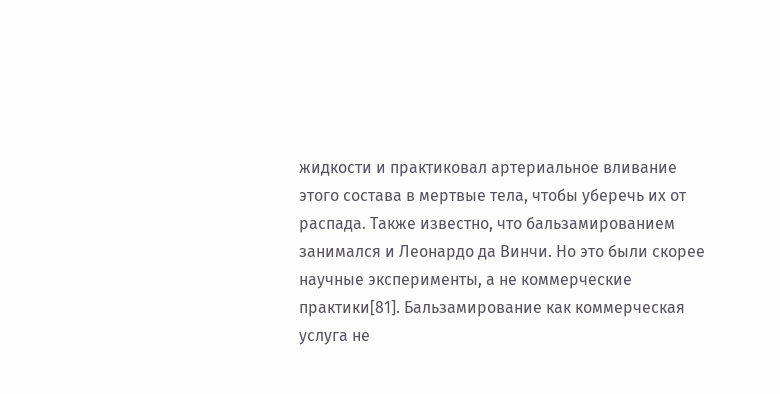жидкости и практиковал артериальное вливание этого состава в мертвые тела, чтобы уберечь их от распада. Также известно, что бальзамированием занимался и Леонардо да Винчи. Но это были скорее научные эксперименты, а не коммерческие практики[81]. Бальзамирование как коммерческая услуга не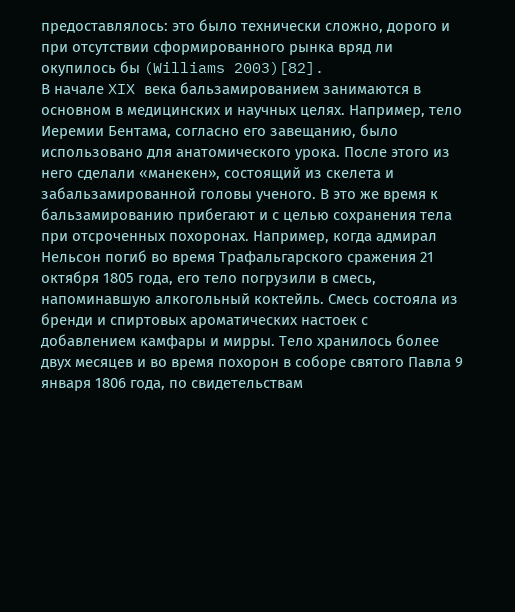предоставлялось: это было технически сложно, дорого и при отсутствии сформированного рынка вряд ли окупилось бы (Williams 2003)[82].
В начале XIX века бальзамированием занимаются в основном в медицинских и научных целях. Например, тело Иеремии Бентама, согласно его завещанию, было использовано для анатомического урока. После этого из него сделали «манекен», состоящий из скелета и забальзамированной головы ученого. В это же время к бальзамированию прибегают и с целью сохранения тела при отсроченных похоронах. Например, когда адмирал Нельсон погиб во время Трафальгарского сражения 21 октября 1805 года, его тело погрузили в смесь, напоминавшую алкогольный коктейль. Смесь состояла из бренди и спиртовых ароматических настоек с добавлением камфары и мирры. Тело хранилось более двух месяцев и во время похорон в соборе святого Павла 9 января 1806 года, по свидетельствам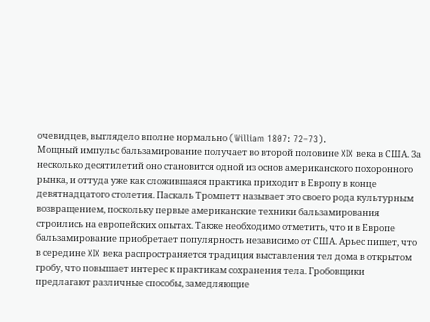очевидцев, выглядело вполне нормально (William 1807: 72–73).
Мощный импульс бальзамирование получает во второй половине XIX века в США. За несколько десятилетий оно становится одной из основ американского похоронного рынка, и оттуда уже как сложившаяся практика приходит в Европу в конце девятнадцатого столетия. Паскаль Тромпетт называет это своего рода культурным возвращением, поскольку первые американские техники бальзамирования строились на европейских опытах. Также необходимо отметить, что и в Европе бальзамирование приобретает популярность независимо от США. Арьес пишет, что в середине XIX века распространяется традиция выставления тел дома в открытом гробу, что повышает интерес к практикам сохранения тела. Гробовщики предлагают различные способы, замедляющие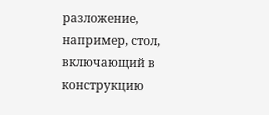разложение, например, стол, включающий в конструкцию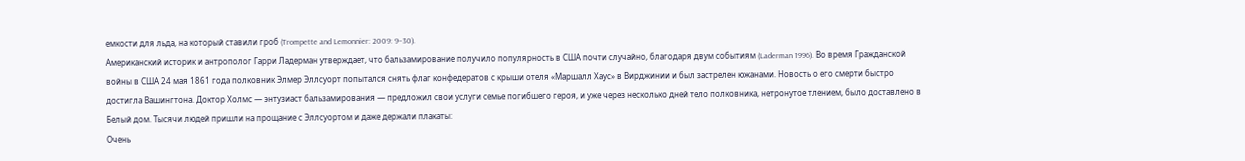емкости для льда, на который ставили гроб (Trompette and Lemonnier: 2009: 9–30).
Американский историк и антрополог Гарри Ладерман утверждает, что бальзамирование получило популярность в США почти случайно, благодаря двум событиям (Laderman 1996). Во время Гражданской войны в США 24 мая 1861 года полковник Элмер Эллсуорт попытался снять флаг конфедератов с крыши отеля «Маршалл Хаус» в Вирджинии и был застрелен южанами. Новость о его смерти быстро достигла Вашингтона. Доктор Холмс — энтузиаст бальзамирования — предложил свои услуги семье погибшего героя, и уже через несколько дней тело полковника, нетронутое тлением, было доставлено в Белый дом. Тысячи людей пришли на прощание с Эллсуортом и даже держали плакаты:
Очень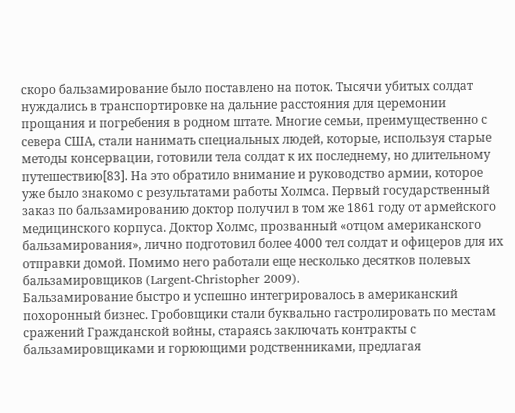скоро бальзамирование было поставлено на поток. Тысячи убитых солдат нуждались в транспортировке на дальние расстояния для церемонии прощания и погребения в родном штате. Многие семьи, преимущественно с севера США, стали нанимать специальных людей, которые, используя старые методы консервации, готовили тела солдат к их последнему, но длительному путешествию[83]. На это обратило внимание и руководство армии, которое уже было знакомо с результатами работы Холмса. Первый государственный заказ по бальзамированию доктор получил в том же 1861 году от армейского медицинского корпуса. Доктор Холмс, прозванный «отцом американского бальзамирования», лично подготовил более 4000 тел солдат и офицеров для их отправки домой. Помимо него работали еще несколько десятков полевых бальзамировщиков (Largent‑Christopher 2009).
Бальзамирование быстро и успешно интегрировалось в американский похоронный бизнес. Гробовщики стали буквально гастролировать по местам сражений Гражданской войны, стараясь заключать контракты с бальзамировщиками и горюющими родственниками, предлагая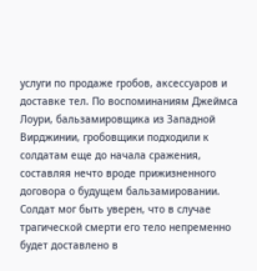услуги по продаже гробов, аксессуаров и доставке тел. По воспоминаниям Джеймса Лоури, бальзамировщика из Западной Вирджинии, гробовщики подходили к солдатам еще до начала сражения, составляя нечто вроде прижизненного договора о будущем бальзамировании. Солдат мог быть уверен, что в случае трагической смерти его тело непременно будет доставлено в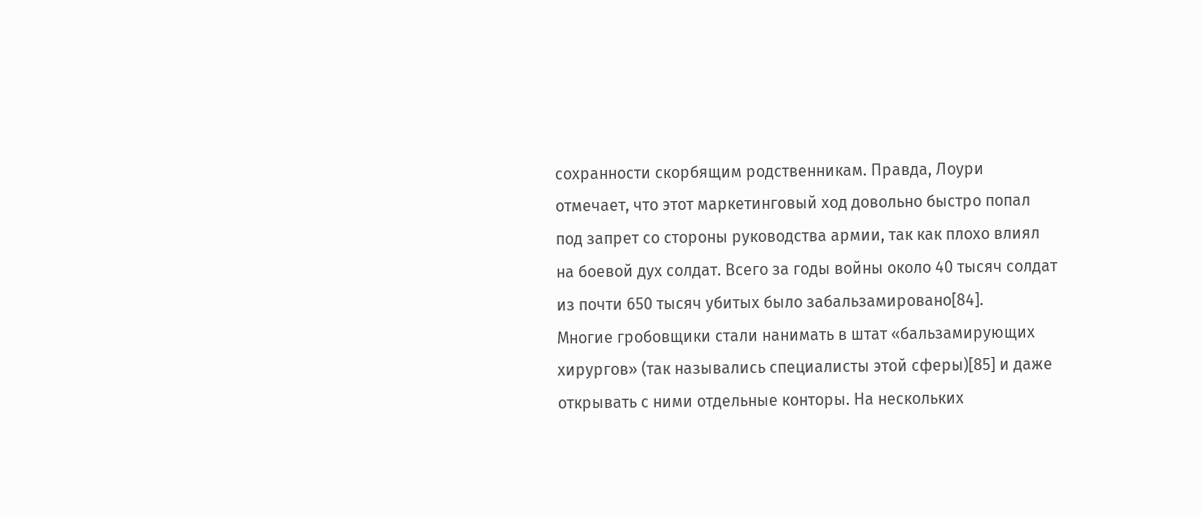сохранности скорбящим родственникам. Правда, Лоури отмечает, что этот маркетинговый ход довольно быстро попал под запрет со стороны руководства армии, так как плохо влиял на боевой дух солдат. Всего за годы войны около 40 тысяч солдат из почти 650 тысяч убитых было забальзамировано[84].
Многие гробовщики стали нанимать в штат «бальзамирующих хирургов» (так назывались специалисты этой сферы)[85] и даже открывать с ними отдельные конторы. На нескольких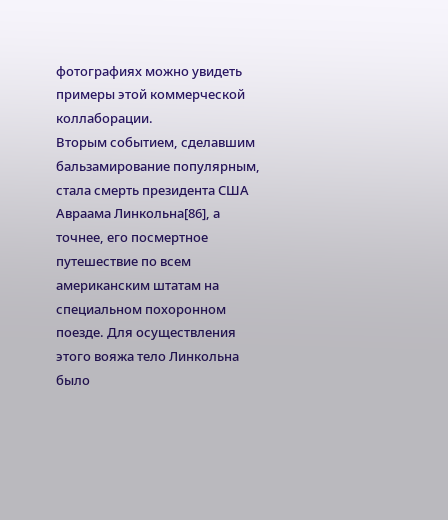фотографиях можно увидеть примеры этой коммерческой коллаборации.
Вторым событием, сделавшим бальзамирование популярным, стала смерть президента США Авраама Линкольна[86], а точнее, его посмертное путешествие по всем американским штатам на специальном похоронном поезде. Для осуществления этого вояжа тело Линкольна было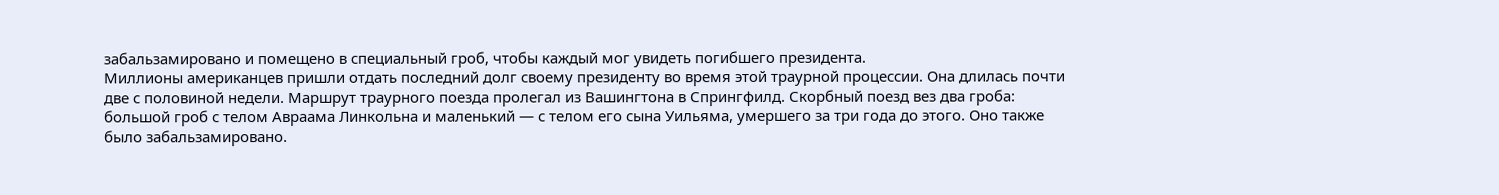забальзамировано и помещено в специальный гроб, чтобы каждый мог увидеть погибшего президента.
Миллионы американцев пришли отдать последний долг своему президенту во время этой траурной процессии. Она длилась почти две с половиной недели. Маршрут траурного поезда пролегал из Вашингтона в Спрингфилд. Скорбный поезд вез два гроба: большой гроб с телом Авраама Линкольна и маленький — с телом его сына Уильяма, умершего за три года до этого. Оно также было забальзамировано.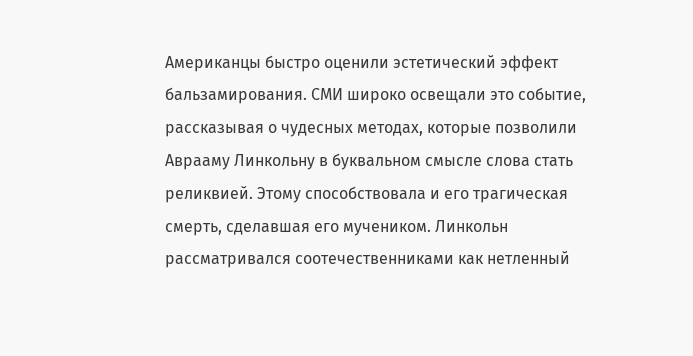Американцы быстро оценили эстетический эффект бальзамирования. СМИ широко освещали это событие, рассказывая о чудесных методах, которые позволили Аврааму Линкольну в буквальном смысле слова стать реликвией. Этому способствовала и его трагическая смерть, сделавшая его мучеником. Линкольн рассматривался соотечественниками как нетленный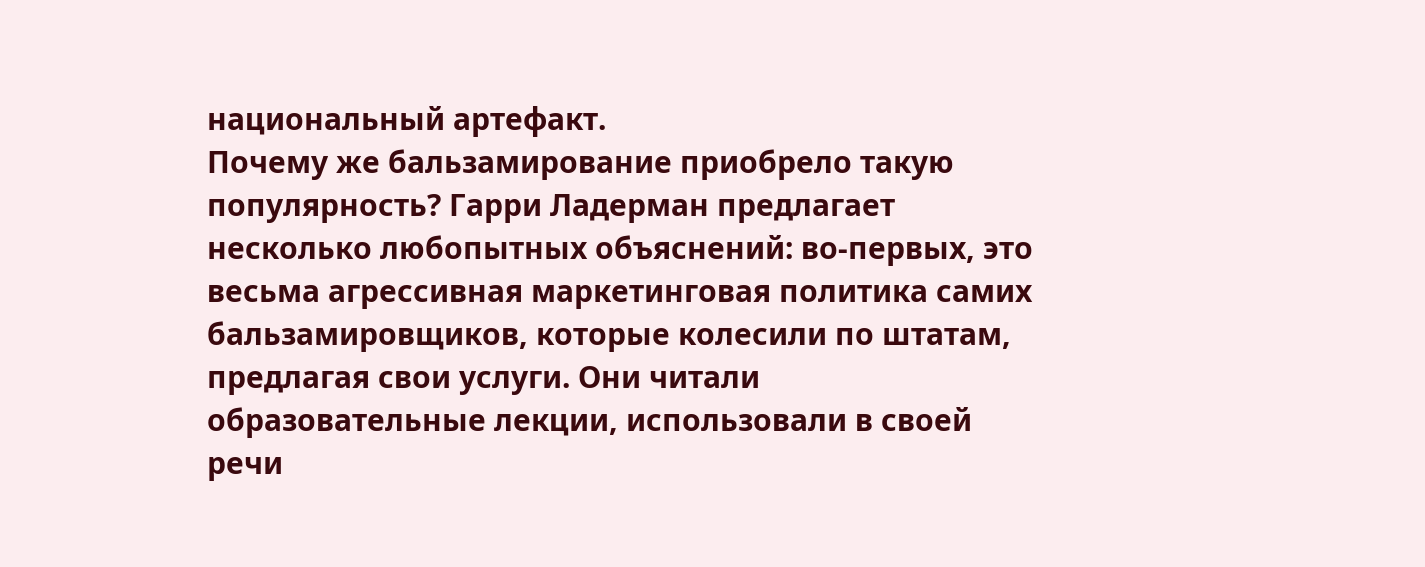национальный артефакт.
Почему же бальзамирование приобрело такую популярность? Гарри Ладерман предлагает несколько любопытных объяснений: во-первых, это весьма агрессивная маркетинговая политика самих бальзамировщиков, которые колесили по штатам, предлагая свои услуги. Они читали образовательные лекции, использовали в своей речи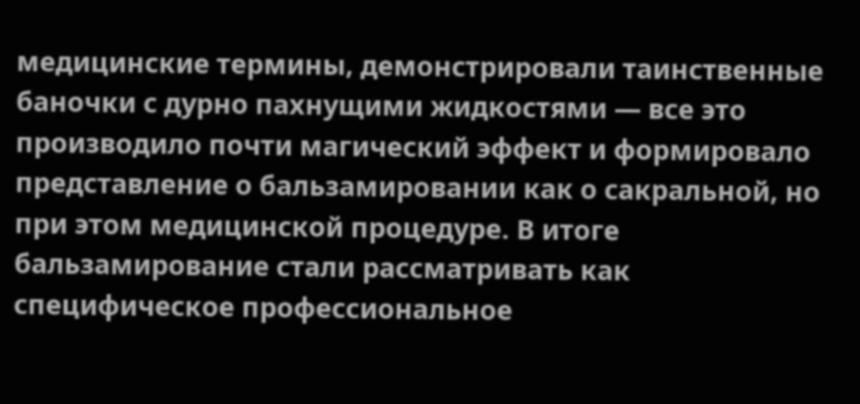медицинские термины, демонстрировали таинственные баночки с дурно пахнущими жидкостями — все это производило почти магический эффект и формировало представление о бальзамировании как о сакральной, но при этом медицинской процедуре. В итоге бальзамирование стали рассматривать как специфическое профессиональное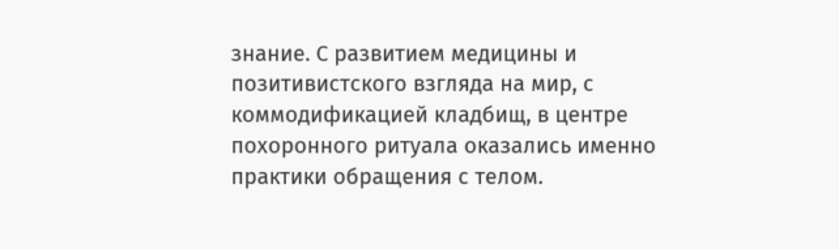знание. С развитием медицины и позитивистского взгляда на мир, с коммодификацией кладбищ, в центре похоронного ритуала оказались именно практики обращения с телом.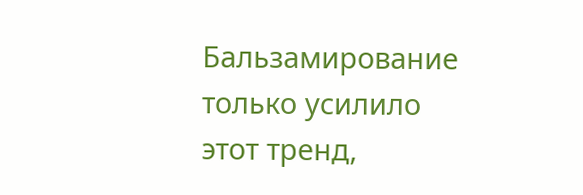Бальзамирование только усилило этот тренд,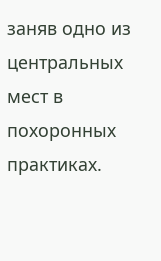заняв одно из центральных мест в похоронных практиках.